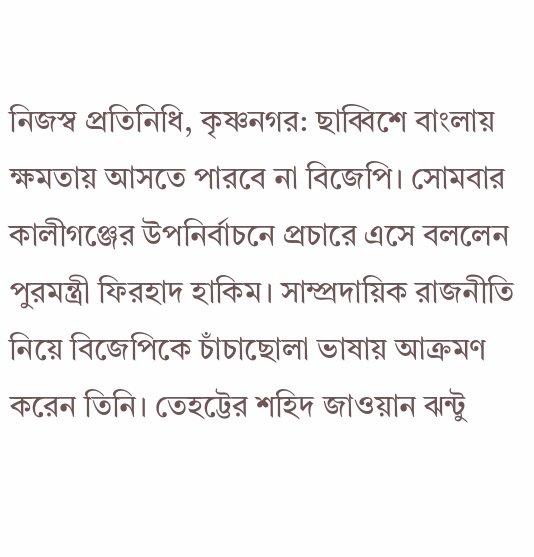নিজস্ব প্রতিনিধি, কৃষ্ণনগর: ছাব্বিশে বাংলায় ক্ষমতায় আসতে পারবে না বিজেপি। সোমবার কালীগঞ্জের উপনির্বাচনে প্রচারে এসে বললেন পুরমন্ত্রী ফিরহাদ হাকিম। সাম্প্রদায়িক রাজনীতি নিয়ে বিজেপিকে চাঁচাছোলা ভাষায় আক্রমণ করেন তিনি। তেহট্টের শহিদ জাওয়ান ঝন্টু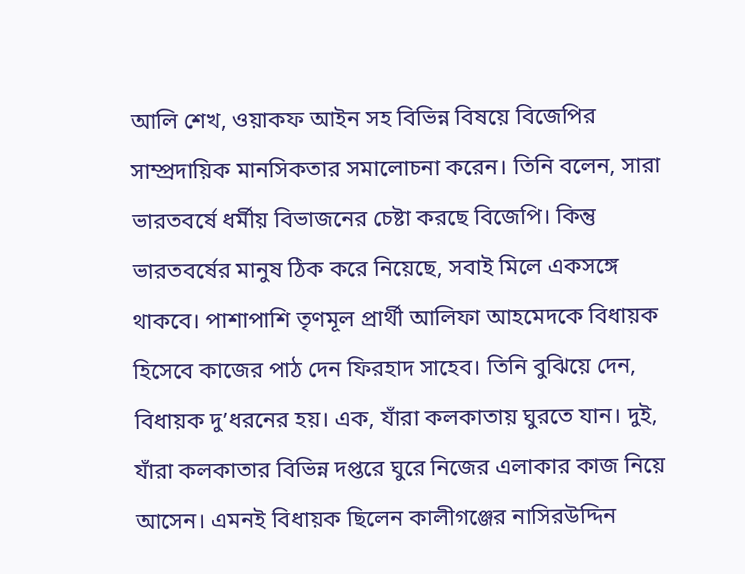আলি শেখ, ওয়াকফ আইন সহ বিভিন্ন বিষয়ে বিজেপির সাম্প্রদায়িক মানসিকতার সমালোচনা করেন। তিনি বলেন, সারা ভারতবর্ষে ধর্মীয় বিভাজনের চেষ্টা করছে বিজেপি। কিন্তু ভারতবর্ষের মানুষ ঠিক করে নিয়েছে, সবাই মিলে একসঙ্গে থাকবে। পাশাপাশি তৃণমূল প্রার্থী আলিফা আহমেদকে বিধায়ক হিসেবে কাজের পাঠ দেন ফিরহাদ সাহেব। তিনি বুঝিয়ে দেন, বিধায়ক দু’ধরনের হয়। এক, যাঁরা কলকাতায় ঘুরতে যান। দুই, যাঁরা কলকাতার বিভিন্ন দপ্তরে ঘুরে নিজের এলাকার কাজ নিয়ে আসেন। এমনই বিধায়ক ছিলেন কালীগঞ্জের নাসিরউদ্দিন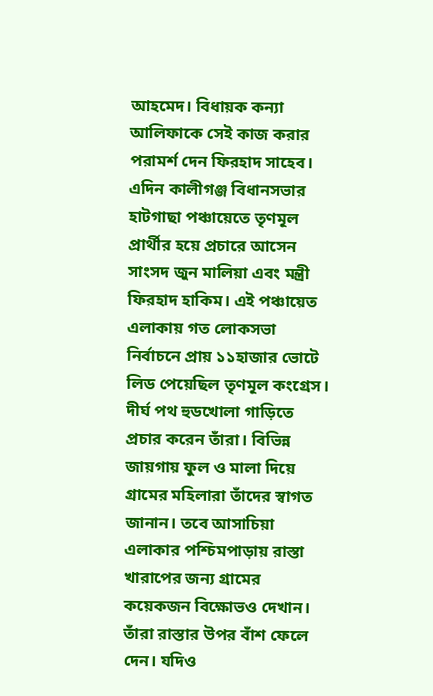আহমেদ। বিধায়ক কন্যা আলিফাকে সেই কাজ করার পরামর্শ দেন ফিরহাদ সাহেব।
এদিন কালীগঞ্জ বিধানসভার হাটগাছা পঞ্চায়েতে তৃণমূল প্রার্থীর হয়ে প্রচারে আসেন সাংসদ জুন মালিয়া এবং মন্ত্রী ফিরহাদ হাকিম। এই পঞ্চায়েত এলাকায় গত লোকসভা নির্বাচনে প্রায় ১১হাজার ভোটে লিড পেয়েছিল তৃণমূল কংগ্রেস। দীর্ঘ পথ হুডখোলা গাড়িতে প্রচার করেন তাঁরা। বিভিন্ন জায়গায় ফুল ও মালা দিয়ে গ্রামের মহিলারা তাঁদের স্বাগত জানান। তবে আসাচিয়া এলাকার পশ্চিমপাড়ায় রাস্তা খারাপের জন্য গ্রামের কয়েকজন বিক্ষোভও দেখান। তাঁরা রাস্তার উপর বাঁশ ফেলে দেন। যদিও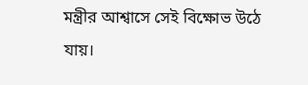মন্ত্রীর আশ্বাসে সেই বিক্ষোভ উঠে যায়।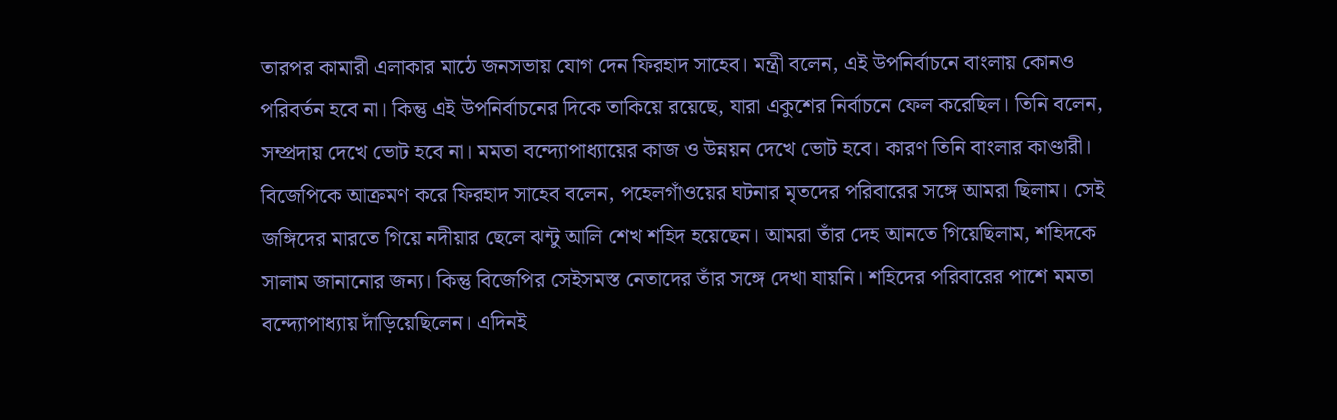তারপর কামারী এলাকার মাঠে জনসভায় যোগ দেন ফিরহাদ সাহেব। মন্ত্রী বলেন, এই উপনির্বাচনে বাংলায় কোনও পরিবর্তন হবে না। কিন্তু এই উপনির্বাচনের দিকে তাকিয়ে রয়েছে, যারা একুশের নির্বাচনে ফেল করেছিল। তিনি বলেন, সম্প্রদায় দেখে ভোট হবে না। মমতা বন্দ্যোপাধ্যায়ের কাজ ও উন্নয়ন দেখে ভোট হবে। কারণ তিনি বাংলার কাণ্ডারী।
বিজেপিকে আক্রমণ করে ফিরহাদ সাহেব বলেন, পহেলগাঁওয়ের ঘটনার মৃতদের পরিবারের সঙ্গে আমরা ছিলাম। সেই জঙ্গিদের মারতে গিয়ে নদীয়ার ছেলে ঝন্টু আলি শেখ শহিদ হয়েছেন। আমরা তাঁর দেহ আনতে গিয়েছিলাম, শহিদকে সালাম জানানোর জন্য। কিন্তু বিজেপির সেইসমস্ত নেতাদের তাঁর সঙ্গে দেখা যায়নি। শহিদের পরিবারের পাশে মমতা বন্দ্যোপাধ্যায় দাঁড়িয়েছিলেন। এদিনই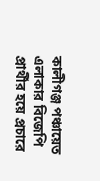কালীগঞ্জ পঞ্চায়েত এলাকার বিজেপি প্রার্থীর হয়ে প্রচারে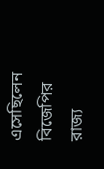এসেছিলেন বিজেপির রাজ্য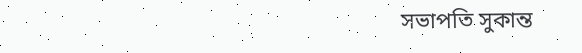সভাপতি সুকান্ত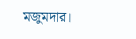মজুমদার।